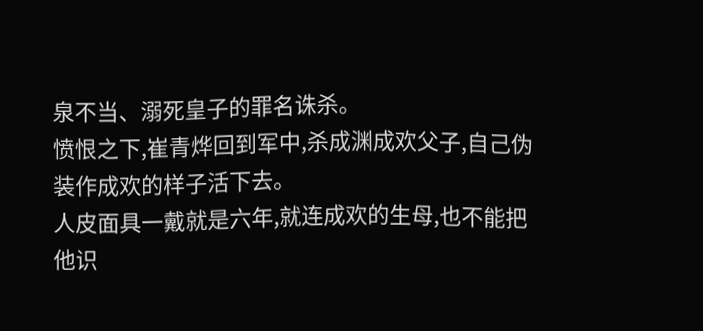泉不当、溺死皇子的罪名诛杀。
愤恨之下,崔青烨回到军中,杀成渊成欢父子,自己伪装作成欢的样子活下去。
人皮面具一戴就是六年,就连成欢的生母,也不能把他识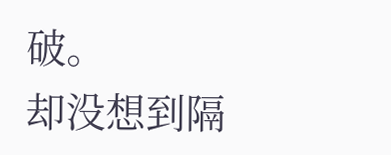破。
却没想到隔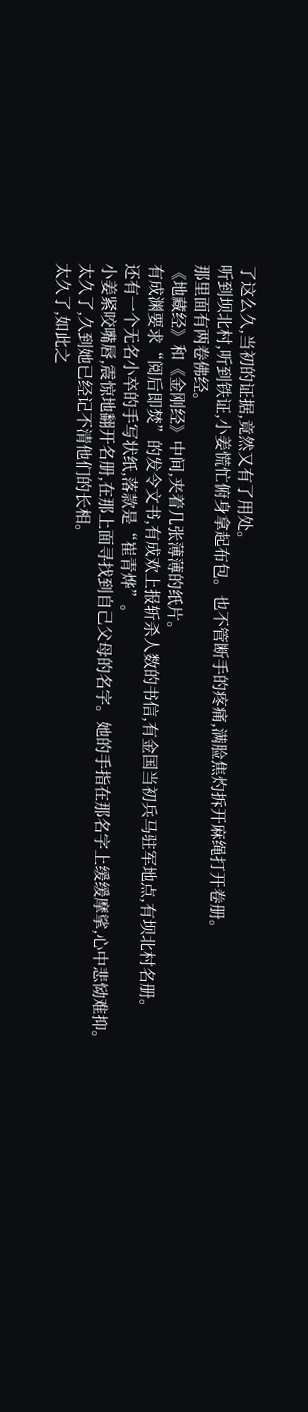了这么久,当初的证据,竟然又有了用处。
听到坝北村,听到铁证,小姜慌忙俯身拿起布包。也不管断手的疼痛,满脸焦灼拆开麻绳打开卷册。
那里面有两卷佛经。
《地藏经》和《金刚经》中间,夹着几张薄薄的纸片。
有成渊要求“阅后即焚”的发令文书,有成欢上报斩杀人数的书信,有金国当初兵马驻军地点,有坝北村名册。
还有一个无名小卒的手写状纸,落款是“崔青烨”。
小姜紧咬嘴唇,震惊地翻开名册,在那上面寻找到自己父母的名字。她的手指在那名字上缓缓摩挲,心中悲恸难抑。
太久了,久到她已经记不清他们的长相。
太久了,如此之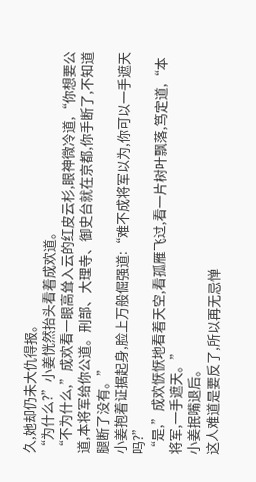久,她却仍未大仇得报。
“为什么?”小姜恍然抬头看着成欢道。
“不为什么,”成欢看一眼高耸入云的红皮云杉,眼神微冷道,“你想要公道,本将军给你公道。刑部、大理寺、御史台就在京都,你手断了,不知道腿断了没有。”
小姜抱着证据起身,脸上万般倔强道:“难不成将军以为,你可以一手遮天吗?”
“是,”成欢恹恹地看着天空,看孤雁飞过,看一片树叶飘落,笃定道,“本将军,一手遮天。”
小姜抿嘴退后。
这人难道是要反了,所以再无忌惮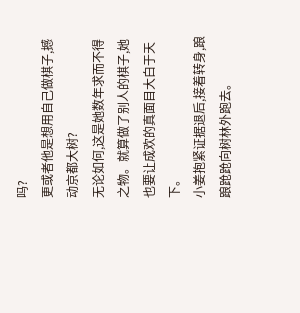吗?
更或者他是想用自己做棋子,撼动京都大树?
无论如何,这是她数年求而不得之物。就算做了别人的棋子,她也要让成欢的真面目大白于天下。
小姜抱紧证据退后,接着转身,踉踉跄跄向树林外跑去。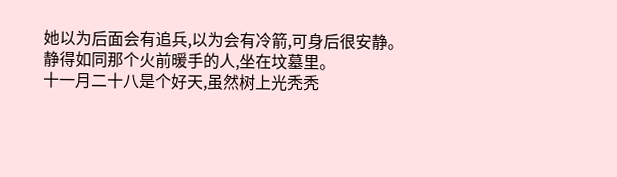她以为后面会有追兵,以为会有冷箭,可身后很安静。
静得如同那个火前暖手的人,坐在坟墓里。
十一月二十八是个好天,虽然树上光秃秃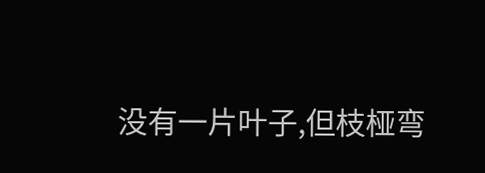没有一片叶子,但枝桠弯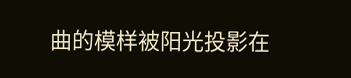曲的模样被阳光投影在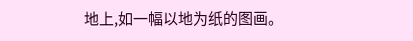地上,如一幅以地为纸的图画。